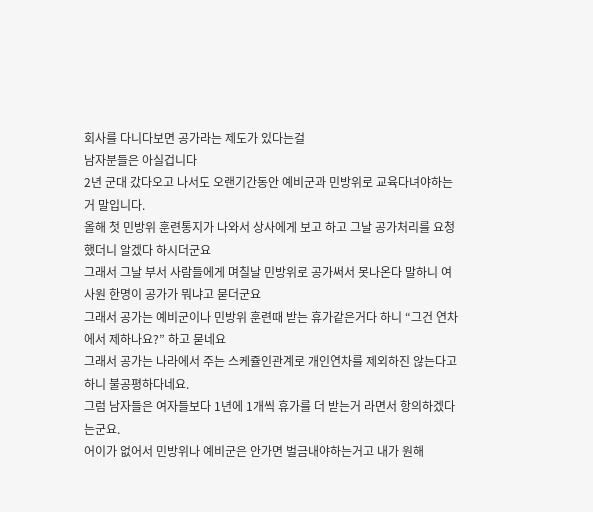회사를 다니다보면 공가라는 제도가 있다는걸
남자분들은 아실겁니다
2년 군대 갔다오고 나서도 오랜기간동안 예비군과 민방위로 교육다녀야하는거 말입니다.
올해 첫 민방위 훈련통지가 나와서 상사에게 보고 하고 그날 공가처리를 요청했더니 알겠다 하시더군요
그래서 그날 부서 사람들에게 며칠날 민방위로 공가써서 못나온다 말하니 여사원 한명이 공가가 뭐냐고 묻더군요
그래서 공가는 예비군이나 민방위 훈련때 받는 휴가같은거다 하니 “그건 연차에서 제하나요?” 하고 묻네요
그래서 공가는 나라에서 주는 스케쥴인관계로 개인연차를 제외하진 않는다고 하니 불공평하다네요.
그럼 남자들은 여자들보다 1년에 1개씩 휴가를 더 받는거 라면서 항의하겠다는군요.
어이가 없어서 민방위나 예비군은 안가면 벌금내야하는거고 내가 원해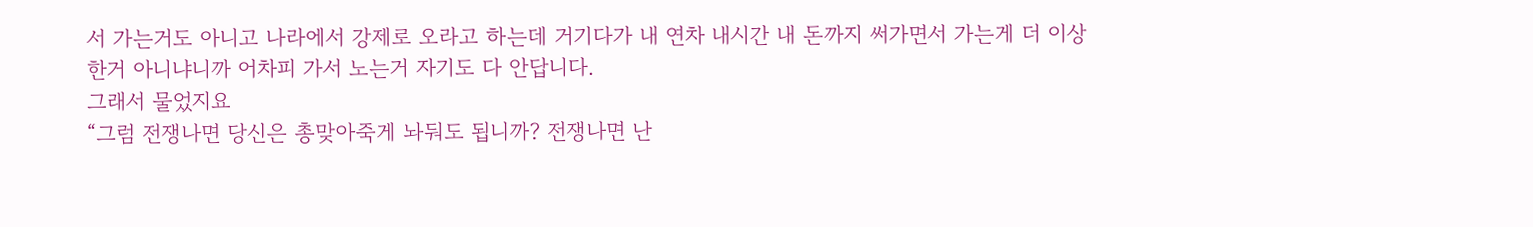서 가는거도 아니고 나라에서 강제로 오라고 하는데 거기다가 내 연차 내시간 내 돈까지 써가면서 가는게 더 이상한거 아니냐니까 어차피 가서 노는거 자기도 다 안답니다.
그래서 물었지요
“그럼 전쟁나면 당신은 총맞아죽게 놔둬도 됩니까? 전쟁나면 난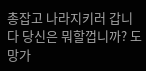총잡고 나라지키러 갑니다 당신은 뭐할껍니까? 도망가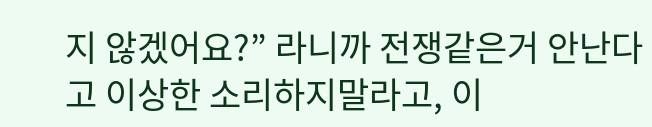지 않겠어요?” 라니까 전쟁같은거 안난다고 이상한 소리하지말라고, 이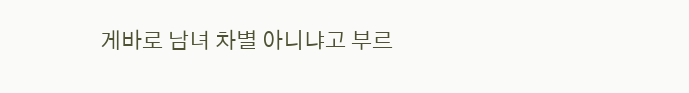게바로 남녀 차별 아니냐고 부르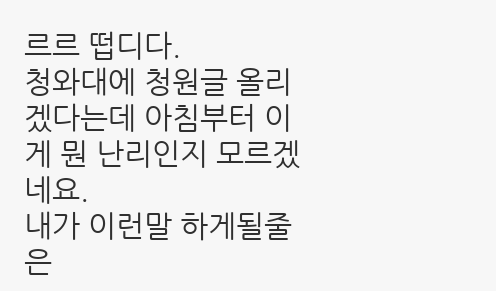르르 떱디다.
청와대에 청원글 올리겠다는데 아침부터 이게 뭔 난리인지 모르겠네요.
내가 이런말 하게될줄은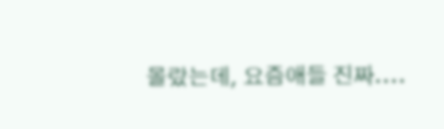몰랐는데, 요즘애들 진짜....